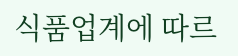식품업계에 따르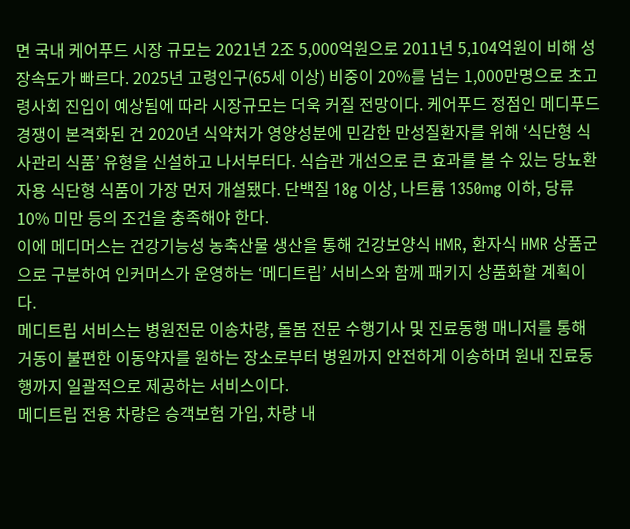면 국내 케어푸드 시장 규모는 2021년 2조 5,000억원으로 2011년 5,104억원이 비해 성장속도가 빠르다. 2025년 고령인구(65세 이상) 비중이 20%를 넘는 1,000만명으로 초고령사회 진입이 예상됨에 따라 시장규모는 더욱 커질 전망이다. 케어푸드 정점인 메디푸드 경쟁이 본격화된 건 2020년 식약처가 영양성분에 민감한 만성질환자를 위해 ‘식단형 식사관리 식품’ 유형을 신설하고 나서부터다. 식습관 개선으로 큰 효과를 볼 수 있는 당뇨환자용 식단형 식품이 가장 먼저 개설됐다. 단백질 18g 이상, 나트륨 1350mg 이하, 당류 10% 미만 등의 조건을 충족해야 한다.
이에 메디머스는 건강기능성 농축산물 생산을 통해 건강보양식 HMR, 환자식 HMR 상품군으로 구분하여 인커머스가 운영하는 ‘메디트립’ 서비스와 함께 패키지 상품화할 계획이다.
메디트립 서비스는 병원전문 이송차량, 돌봄 전문 수행기사 및 진료동행 매니저를 통해 거동이 불편한 이동약자를 원하는 장소로부터 병원까지 안전하게 이송하며 원내 진료동행까지 일괄적으로 제공하는 서비스이다.
메디트립 전용 차량은 승객보험 가입, 차량 내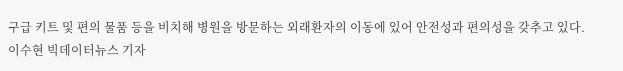구급 키트 및 편의 물품 등을 비치해 병원을 방문하는 외래환자의 이동에 있어 안전성과 편의성을 갖추고 있다.
이수현 빅데이터뉴스 기자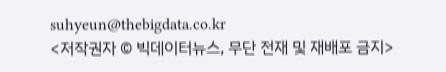suhyeun@thebigdata.co.kr
<저작권자 © 빅데이터뉴스, 무단 전재 및 재배포 금지>